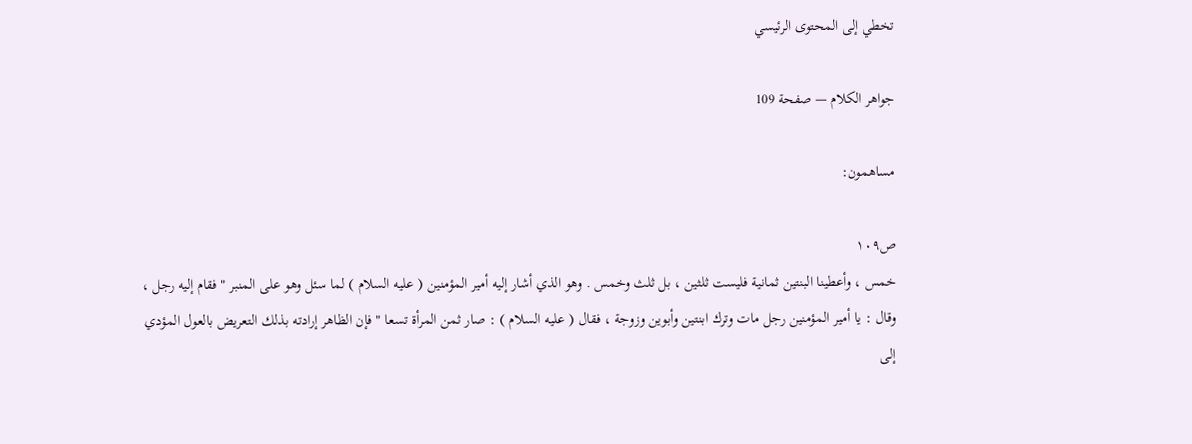تخطي إلى المحتوى الرئيسي

جواهر الكلام — صفحة 109

مساهمون:

ص١٠٩
خمس ، وأعطينا البنتين ثمانية فليست ثلثين ، بل ثلث وخمس . وهو الذي أشار إليه أمير المؤمنين ( عليه السلام ) لما سئل وهو على المنبر " فقام إليه رجل ، وقال : يا أمير المؤمنين رجل مات وترك ابنتين وأبوين وزوجة ، فقال ( عليه السلام ) : صار ثمن المرأة تسعا " فإن الظاهر إرادته بذلك التعريض بالعول المؤدي إلى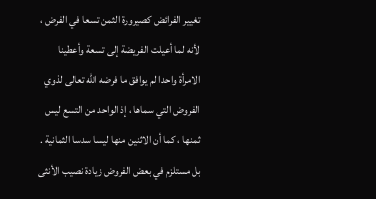تغيير الفرائض كصيرورة الثمن تسعا في الفرض ، لأنه لما أعيلت الفريضة إلى تسعة وأعطينا الامرأة واحدا لم يوافق ما فرضه الله تعالى لذوي الفروض التي سماها ، إذ الواحد من التسع ليس ثمنها ، كما أن الاثنين منها ليسا سدسا الثمانية . بل مستلزم في بعض الفروض زيادة نصيب الأنثى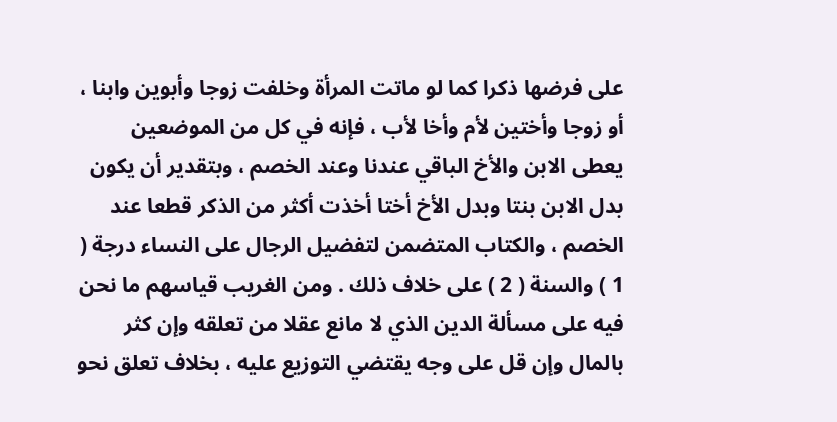على فرضها ذكرا كما لو ماتت المرأة وخلفت زوجا وأبوين وابنا ، أو زوجا وأختين لأم وأخا لأب ، فإنه في كل من الموضعين يعطى الابن والأخ الباقي عندنا وعند الخصم ، وبتقدير أن يكون بدل الابن بنتا وبدل الأخ أختا أخذت أكثر من الذكر قطعا عند الخصم ، والكتاب المتضمن لتفضيل الرجال على النساء درجة ( 1 ) والسنة ( 2 ) على خلاف ذلك . ومن الغريب قياسهم ما نحن فيه على مسألة الدين الذي لا مانع عقلا من تعلقه وإن كثر بالمال وإن قل على وجه يقتضي التوزيع عليه ، بخلاف تعلق نحو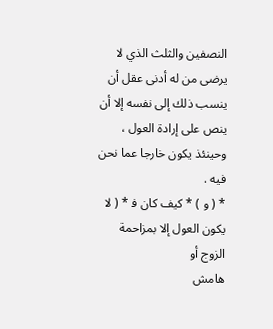النصفين والثلث الذي لا يرضى من له أدنى عقل أن ينسب ذلك إلى نفسه إلا أن ينص على إرادة العول ، وحينئذ يكون خارجا عما نحن فيه .
* ( و ) * كيف كان ف‍ * ( لا يكون العول إلا بمزاحمة الزوج أو
هامش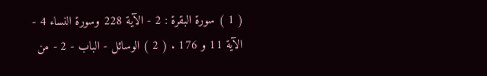( 1 ) سورة البقرة : 2 - الآية 228 وسورة النساء 4 - الآية 11 و 176 . ( 2 ) الوسائل - الباب - 2 - من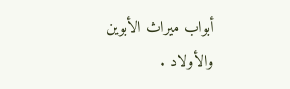أبواب ميراث الأبوين والأولاد .